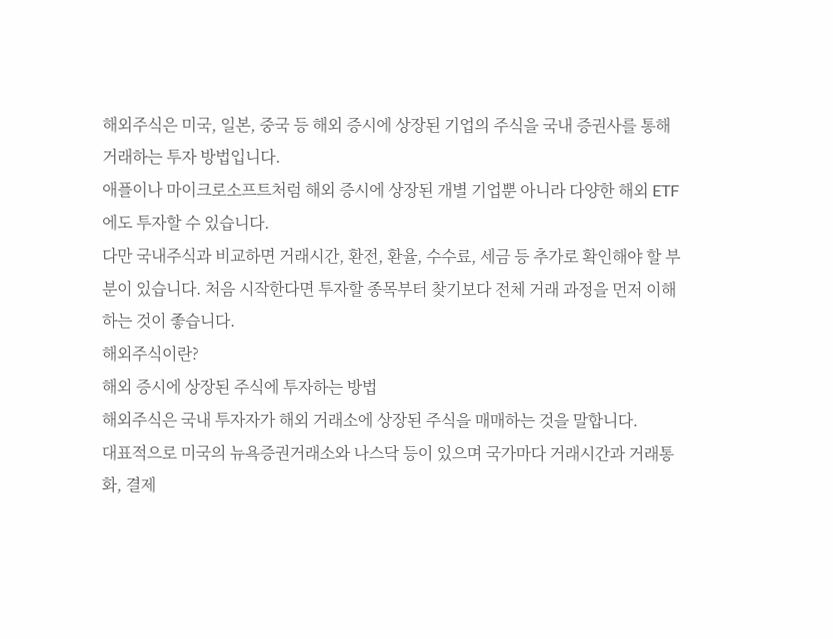해외주식은 미국, 일본, 중국 등 해외 증시에 상장된 기업의 주식을 국내 증권사를 통해 거래하는 투자 방법입니다.
애플이나 마이크로소프트처럼 해외 증시에 상장된 개별 기업뿐 아니라 다양한 해외 ETF에도 투자할 수 있습니다.
다만 국내주식과 비교하면 거래시간, 환전, 환율, 수수료, 세금 등 추가로 확인해야 할 부분이 있습니다. 처음 시작한다면 투자할 종목부터 찾기보다 전체 거래 과정을 먼저 이해하는 것이 좋습니다.
해외주식이란?
해외 증시에 상장된 주식에 투자하는 방법
해외주식은 국내 투자자가 해외 거래소에 상장된 주식을 매매하는 것을 말합니다.
대표적으로 미국의 뉴욕증권거래소와 나스닥 등이 있으며 국가마다 거래시간과 거래통화, 결제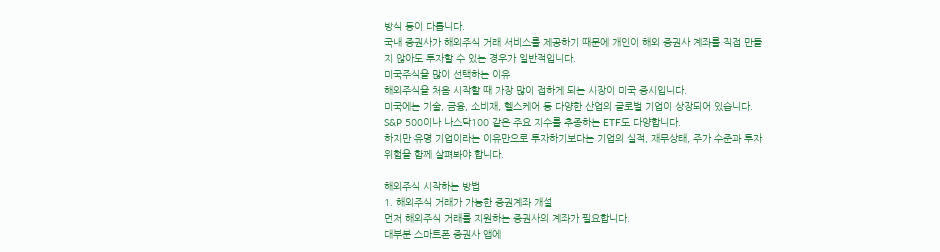방식 등이 다릅니다.
국내 증권사가 해외주식 거래 서비스를 제공하기 때문에 개인이 해외 증권사 계좌를 직접 만들지 않아도 투자할 수 있는 경우가 일반적입니다.
미국주식을 많이 선택하는 이유
해외주식을 처음 시작할 때 가장 많이 접하게 되는 시장이 미국 증시입니다.
미국에는 기술, 금융, 소비재, 헬스케어 등 다양한 산업의 글로벌 기업이 상장되어 있습니다. S&P 500이나 나스닥100 같은 주요 지수를 추종하는 ETF도 다양합니다.
하지만 유명 기업이라는 이유만으로 투자하기보다는 기업의 실적, 재무상태, 주가 수준과 투자 위험을 함께 살펴봐야 합니다.

해외주식 시작하는 방법
1. 해외주식 거래가 가능한 증권계좌 개설
먼저 해외주식 거래를 지원하는 증권사의 계좌가 필요합니다.
대부분 스마트폰 증권사 앱에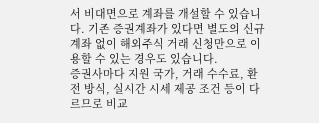서 비대면으로 계좌를 개설할 수 있습니다. 기존 증권계좌가 있다면 별도의 신규 계좌 없이 해외주식 거래 신청만으로 이용할 수 있는 경우도 있습니다.
증권사마다 지원 국가, 거래 수수료, 환전 방식, 실시간 시세 제공 조건 등이 다르므로 비교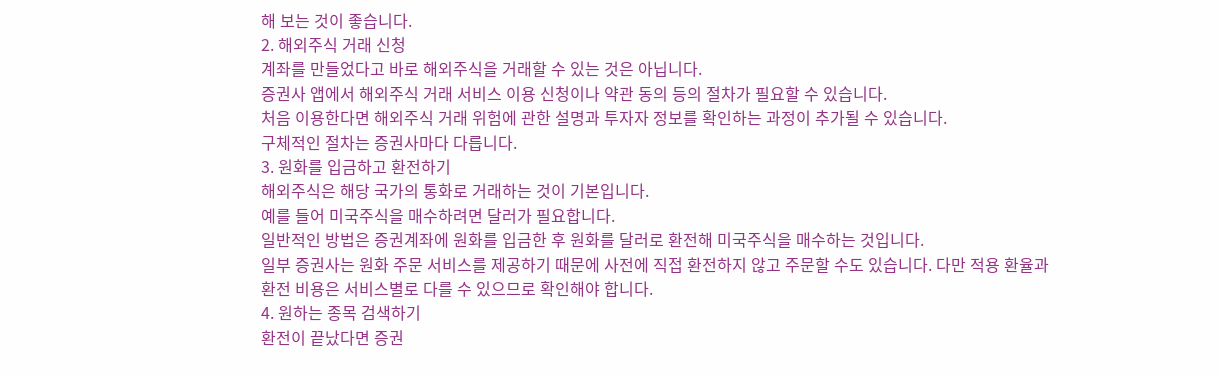해 보는 것이 좋습니다.
2. 해외주식 거래 신청
계좌를 만들었다고 바로 해외주식을 거래할 수 있는 것은 아닙니다.
증권사 앱에서 해외주식 거래 서비스 이용 신청이나 약관 동의 등의 절차가 필요할 수 있습니다.
처음 이용한다면 해외주식 거래 위험에 관한 설명과 투자자 정보를 확인하는 과정이 추가될 수 있습니다.
구체적인 절차는 증권사마다 다릅니다.
3. 원화를 입금하고 환전하기
해외주식은 해당 국가의 통화로 거래하는 것이 기본입니다.
예를 들어 미국주식을 매수하려면 달러가 필요합니다.
일반적인 방법은 증권계좌에 원화를 입금한 후 원화를 달러로 환전해 미국주식을 매수하는 것입니다.
일부 증권사는 원화 주문 서비스를 제공하기 때문에 사전에 직접 환전하지 않고 주문할 수도 있습니다. 다만 적용 환율과 환전 비용은 서비스별로 다를 수 있으므로 확인해야 합니다.
4. 원하는 종목 검색하기
환전이 끝났다면 증권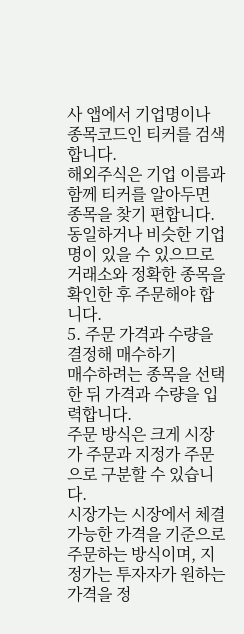사 앱에서 기업명이나 종목코드인 티커를 검색합니다.
해외주식은 기업 이름과 함께 티커를 알아두면 종목을 찾기 편합니다.
동일하거나 비슷한 기업명이 있을 수 있으므로 거래소와 정확한 종목을 확인한 후 주문해야 합니다.
5. 주문 가격과 수량을 결정해 매수하기
매수하려는 종목을 선택한 뒤 가격과 수량을 입력합니다.
주문 방식은 크게 시장가 주문과 지정가 주문으로 구분할 수 있습니다.
시장가는 시장에서 체결 가능한 가격을 기준으로 주문하는 방식이며, 지정가는 투자자가 원하는 가격을 정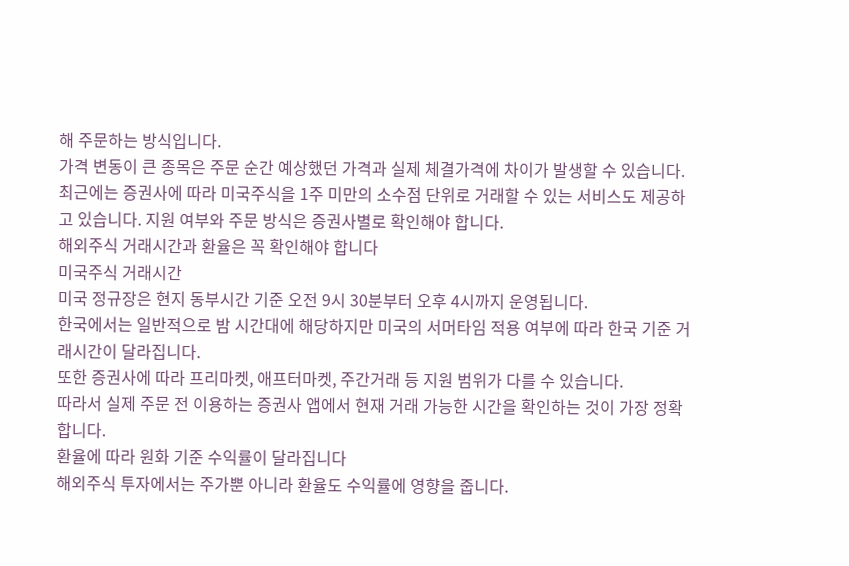해 주문하는 방식입니다.
가격 변동이 큰 종목은 주문 순간 예상했던 가격과 실제 체결가격에 차이가 발생할 수 있습니다.
최근에는 증권사에 따라 미국주식을 1주 미만의 소수점 단위로 거래할 수 있는 서비스도 제공하고 있습니다. 지원 여부와 주문 방식은 증권사별로 확인해야 합니다.
해외주식 거래시간과 환율은 꼭 확인해야 합니다
미국주식 거래시간
미국 정규장은 현지 동부시간 기준 오전 9시 30분부터 오후 4시까지 운영됩니다.
한국에서는 일반적으로 밤 시간대에 해당하지만 미국의 서머타임 적용 여부에 따라 한국 기준 거래시간이 달라집니다.
또한 증권사에 따라 프리마켓, 애프터마켓, 주간거래 등 지원 범위가 다를 수 있습니다.
따라서 실제 주문 전 이용하는 증권사 앱에서 현재 거래 가능한 시간을 확인하는 것이 가장 정확합니다.
환율에 따라 원화 기준 수익률이 달라집니다
해외주식 투자에서는 주가뿐 아니라 환율도 수익률에 영향을 줍니다.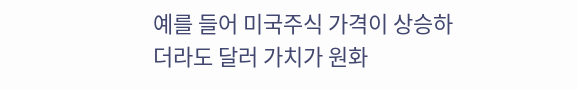예를 들어 미국주식 가격이 상승하더라도 달러 가치가 원화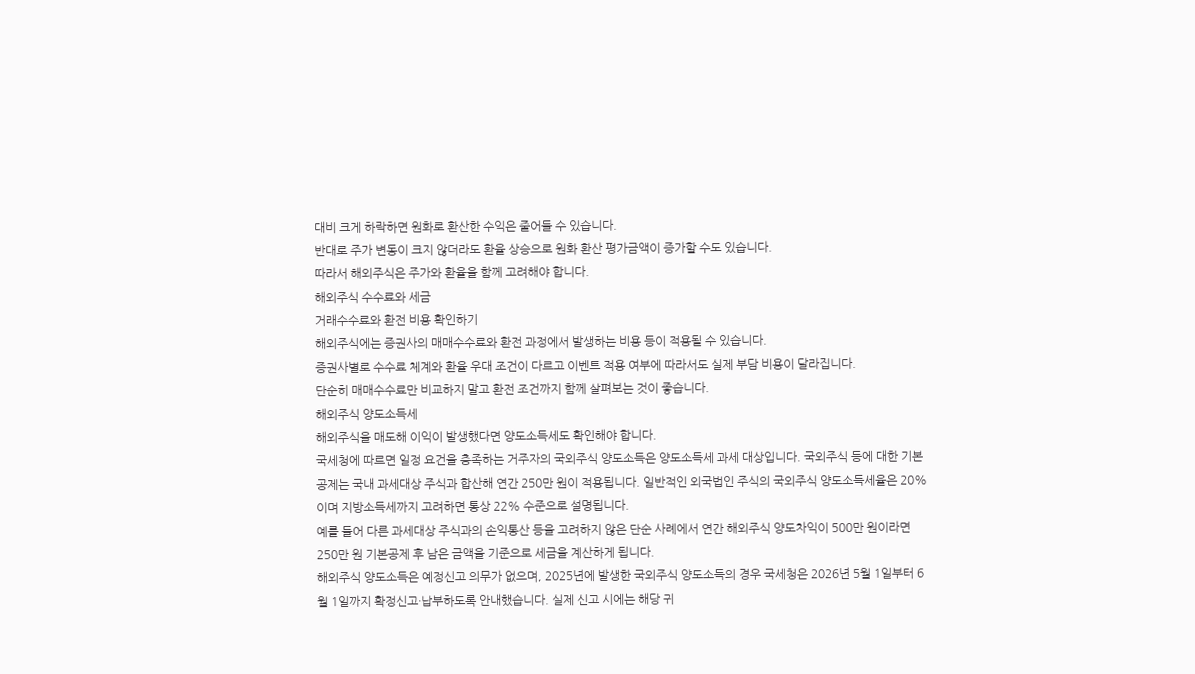대비 크게 하락하면 원화로 환산한 수익은 줄어들 수 있습니다.
반대로 주가 변동이 크지 않더라도 환율 상승으로 원화 환산 평가금액이 증가할 수도 있습니다.
따라서 해외주식은 주가와 환율을 함께 고려해야 합니다.
해외주식 수수료와 세금
거래수수료와 환전 비용 확인하기
해외주식에는 증권사의 매매수수료와 환전 과정에서 발생하는 비용 등이 적용될 수 있습니다.
증권사별로 수수료 체계와 환율 우대 조건이 다르고 이벤트 적용 여부에 따라서도 실제 부담 비용이 달라집니다.
단순히 매매수수료만 비교하지 말고 환전 조건까지 함께 살펴보는 것이 좋습니다.
해외주식 양도소득세
해외주식을 매도해 이익이 발생했다면 양도소득세도 확인해야 합니다.
국세청에 따르면 일정 요건을 충족하는 거주자의 국외주식 양도소득은 양도소득세 과세 대상입니다. 국외주식 등에 대한 기본공제는 국내 과세대상 주식과 합산해 연간 250만 원이 적용됩니다. 일반적인 외국법인 주식의 국외주식 양도소득세율은 20%이며 지방소득세까지 고려하면 통상 22% 수준으로 설명됩니다.
예를 들어 다른 과세대상 주식과의 손익통산 등을 고려하지 않은 단순 사례에서 연간 해외주식 양도차익이 500만 원이라면 250만 원 기본공제 후 남은 금액을 기준으로 세금을 계산하게 됩니다.
해외주식 양도소득은 예정신고 의무가 없으며, 2025년에 발생한 국외주식 양도소득의 경우 국세청은 2026년 5월 1일부터 6월 1일까지 확정신고·납부하도록 안내했습니다. 실제 신고 시에는 해당 귀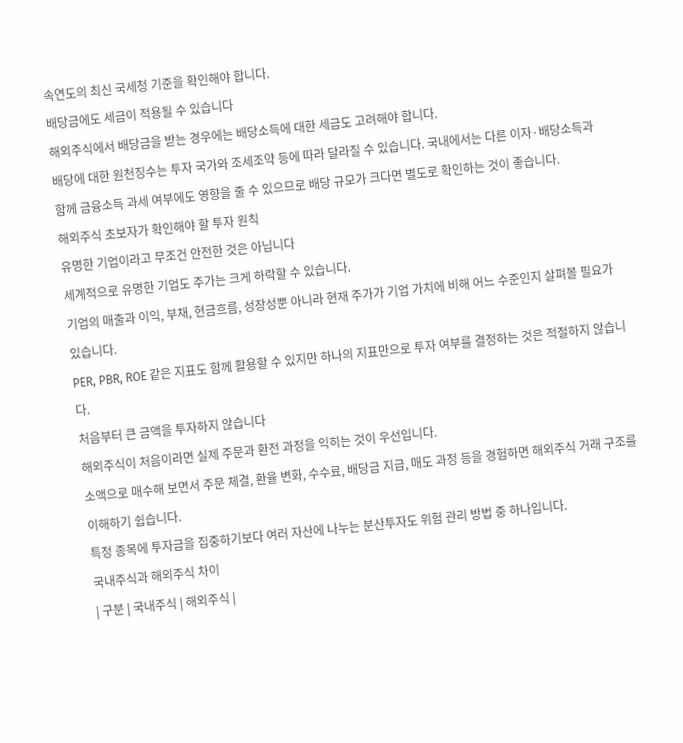속연도의 최신 국세청 기준을 확인해야 합니다.
배당금에도 세금이 적용될 수 있습니다
해외주식에서 배당금을 받는 경우에는 배당소득에 대한 세금도 고려해야 합니다.
배당에 대한 원천징수는 투자 국가와 조세조약 등에 따라 달라질 수 있습니다. 국내에서는 다른 이자·배당소득과 함께 금융소득 과세 여부에도 영향을 줄 수 있으므로 배당 규모가 크다면 별도로 확인하는 것이 좋습니다.
해외주식 초보자가 확인해야 할 투자 원칙
유명한 기업이라고 무조건 안전한 것은 아닙니다
세계적으로 유명한 기업도 주가는 크게 하락할 수 있습니다.
기업의 매출과 이익, 부채, 현금흐름, 성장성뿐 아니라 현재 주가가 기업 가치에 비해 어느 수준인지 살펴볼 필요가 있습니다.
PER, PBR, ROE 같은 지표도 함께 활용할 수 있지만 하나의 지표만으로 투자 여부를 결정하는 것은 적절하지 않습니다.
처음부터 큰 금액을 투자하지 않습니다
해외주식이 처음이라면 실제 주문과 환전 과정을 익히는 것이 우선입니다.
소액으로 매수해 보면서 주문 체결, 환율 변화, 수수료, 배당금 지급, 매도 과정 등을 경험하면 해외주식 거래 구조를 이해하기 쉽습니다.
특정 종목에 투자금을 집중하기보다 여러 자산에 나누는 분산투자도 위험 관리 방법 중 하나입니다.
국내주식과 해외주식 차이
| 구분 | 국내주식 | 해외주식 |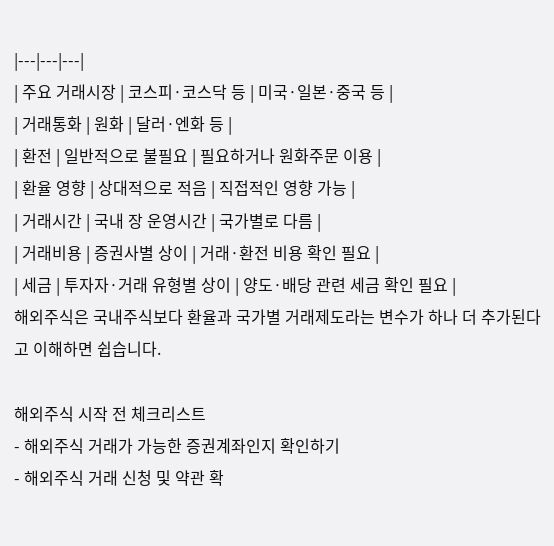|---|---|---|
| 주요 거래시장 | 코스피·코스닥 등 | 미국·일본·중국 등 |
| 거래통화 | 원화 | 달러·엔화 등 |
| 환전 | 일반적으로 불필요 | 필요하거나 원화주문 이용 |
| 환율 영향 | 상대적으로 적음 | 직접적인 영향 가능 |
| 거래시간 | 국내 장 운영시간 | 국가별로 다름 |
| 거래비용 | 증권사별 상이 | 거래·환전 비용 확인 필요 |
| 세금 | 투자자·거래 유형별 상이 | 양도·배당 관련 세금 확인 필요 |
해외주식은 국내주식보다 환율과 국가별 거래제도라는 변수가 하나 더 추가된다고 이해하면 쉽습니다.

해외주식 시작 전 체크리스트
- 해외주식 거래가 가능한 증권계좌인지 확인하기
- 해외주식 거래 신청 및 약관 확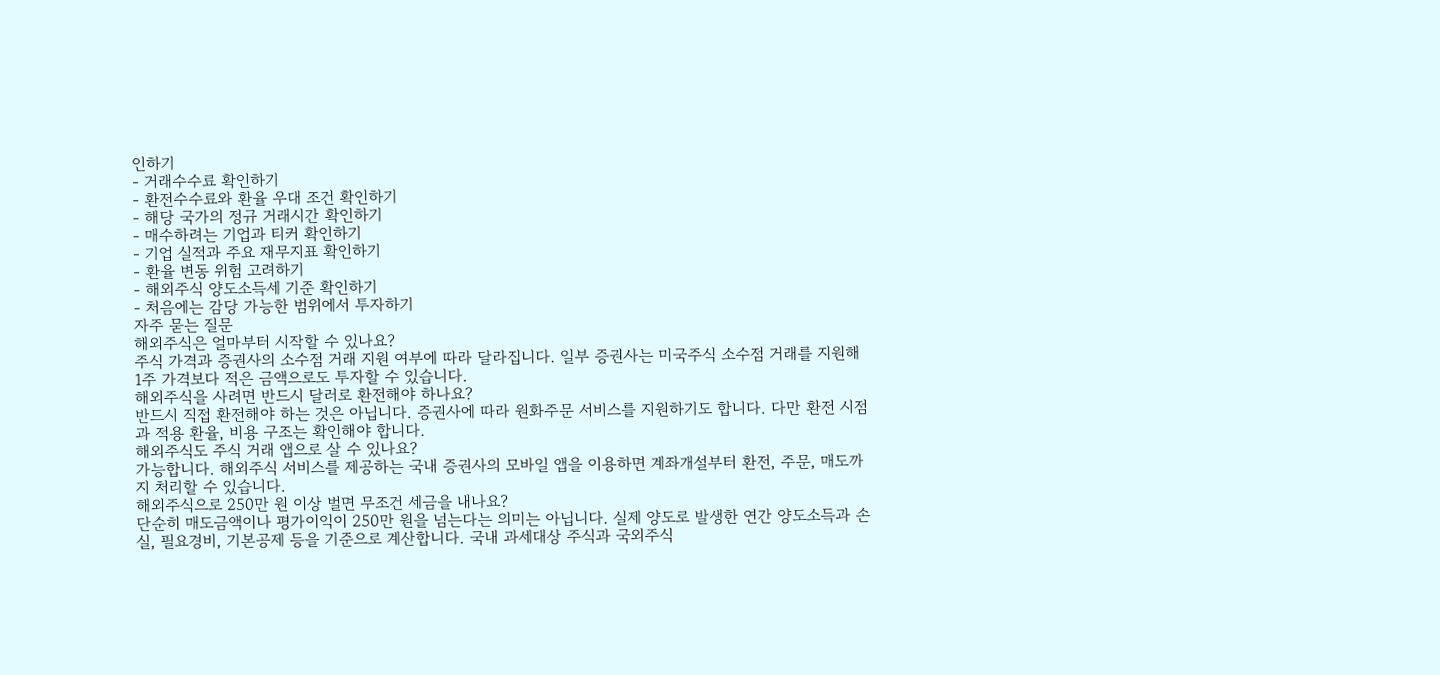인하기
- 거래수수료 확인하기
- 환전수수료와 환율 우대 조건 확인하기
- 해당 국가의 정규 거래시간 확인하기
- 매수하려는 기업과 티커 확인하기
- 기업 실적과 주요 재무지표 확인하기
- 환율 변동 위험 고려하기
- 해외주식 양도소득세 기준 확인하기
- 처음에는 감당 가능한 범위에서 투자하기
자주 묻는 질문
해외주식은 얼마부터 시작할 수 있나요?
주식 가격과 증권사의 소수점 거래 지원 여부에 따라 달라집니다. 일부 증권사는 미국주식 소수점 거래를 지원해 1주 가격보다 적은 금액으로도 투자할 수 있습니다.
해외주식을 사려면 반드시 달러로 환전해야 하나요?
반드시 직접 환전해야 하는 것은 아닙니다. 증권사에 따라 원화주문 서비스를 지원하기도 합니다. 다만 환전 시점과 적용 환율, 비용 구조는 확인해야 합니다.
해외주식도 주식 거래 앱으로 살 수 있나요?
가능합니다. 해외주식 서비스를 제공하는 국내 증권사의 모바일 앱을 이용하면 계좌개설부터 환전, 주문, 매도까지 처리할 수 있습니다.
해외주식으로 250만 원 이상 벌면 무조건 세금을 내나요?
단순히 매도금액이나 평가이익이 250만 원을 넘는다는 의미는 아닙니다. 실제 양도로 발생한 연간 양도소득과 손실, 필요경비, 기본공제 등을 기준으로 계산합니다. 국내 과세대상 주식과 국외주식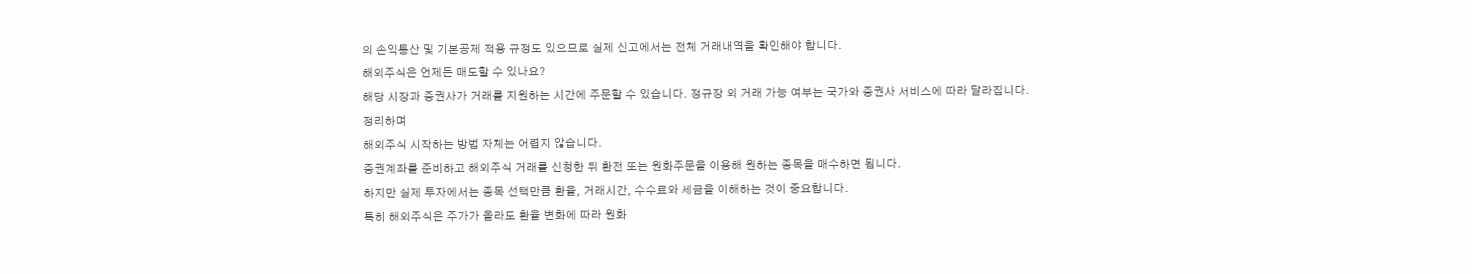의 손익통산 및 기본공제 적용 규정도 있으므로 실제 신고에서는 전체 거래내역을 확인해야 합니다.
해외주식은 언제든 매도할 수 있나요?
해당 시장과 증권사가 거래를 지원하는 시간에 주문할 수 있습니다. 정규장 외 거래 가능 여부는 국가와 증권사 서비스에 따라 달라집니다.
정리하며
해외주식 시작하는 방법 자체는 어렵지 않습니다.
증권계좌를 준비하고 해외주식 거래를 신청한 뒤 환전 또는 원화주문을 이용해 원하는 종목을 매수하면 됩니다.
하지만 실제 투자에서는 종목 선택만큼 환율, 거래시간, 수수료와 세금을 이해하는 것이 중요합니다.
특히 해외주식은 주가가 올라도 환율 변화에 따라 원화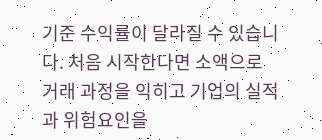기준 수익률이 달라질 수 있습니다. 처음 시작한다면 소액으로 거래 과정을 익히고 기업의 실적과 위험요인을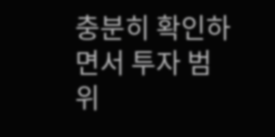충분히 확인하면서 투자 범위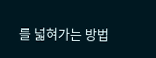를 넓혀가는 방법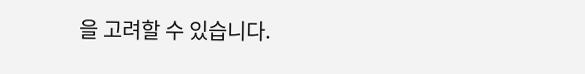을 고려할 수 있습니다.